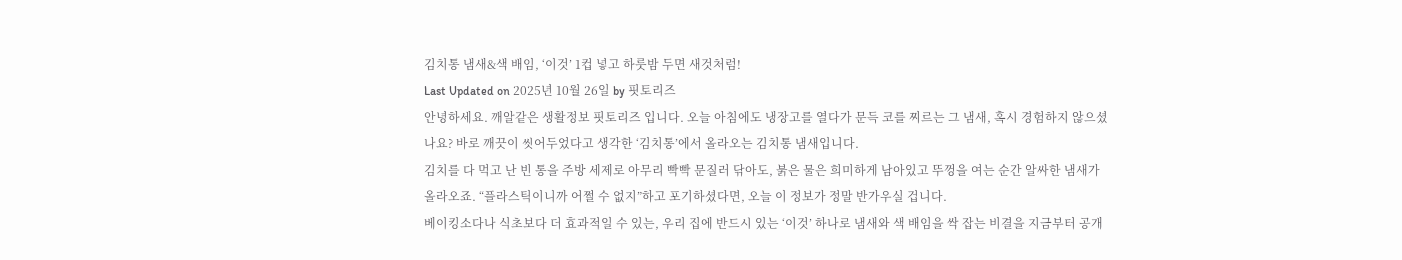김치통 냄새&색 배임, ‘이것’ 1컵 넣고 하룻밤 두면 새것처럼!
Last Updated on 2025년 10월 26일 by 핏토리즈
안녕하세요. 깨알같은 생활정보 핏토리즈 입니다. 오늘 아침에도 냉장고를 열다가 문득 코를 찌르는 그 냄새, 혹시 경험하지 않으셨나요? 바로 깨끗이 씻어두었다고 생각한 ‘김치통’에서 올라오는 김치통 냄새입니다.
김치를 다 먹고 난 빈 통을 주방 세제로 아무리 빡빡 문질러 닦아도, 붉은 물은 희미하게 남아있고 뚜껑을 여는 순간 알싸한 냄새가 올라오죠. “플라스틱이니까 어쩔 수 없지”하고 포기하셨다면, 오늘 이 정보가 정말 반가우실 겁니다.
베이킹소다나 식초보다 더 효과적일 수 있는, 우리 집에 반드시 있는 ‘이것’ 하나로 냄새와 색 배임을 싹 잡는 비결을 지금부터 공개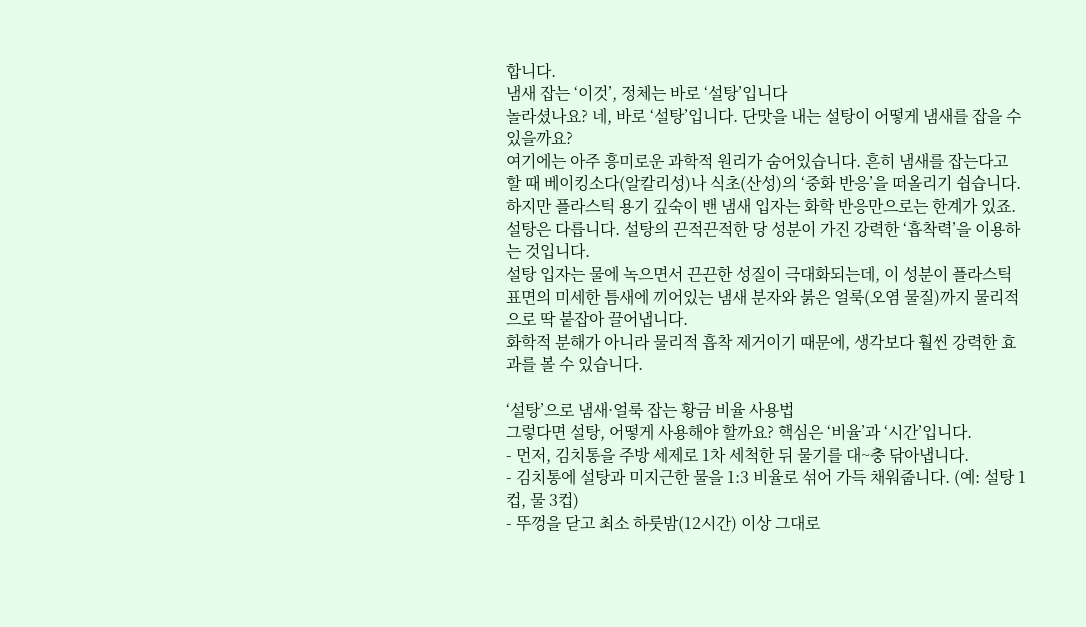합니다.
냄새 잡는 ‘이것’, 정체는 바로 ‘설탕’입니다
놀라셨나요? 네, 바로 ‘설탕’입니다. 단맛을 내는 설탕이 어떻게 냄새를 잡을 수 있을까요?
여기에는 아주 흥미로운 과학적 원리가 숨어있습니다. 흔히 냄새를 잡는다고 할 때 베이킹소다(알칼리성)나 식초(산성)의 ‘중화 반응’을 떠올리기 쉽습니다. 하지만 플라스틱 용기 깊숙이 밴 냄새 입자는 화학 반응만으로는 한계가 있죠.
설탕은 다릅니다. 설탕의 끈적끈적한 당 성분이 가진 강력한 ‘흡착력’을 이용하는 것입니다.
설탕 입자는 물에 녹으면서 끈끈한 성질이 극대화되는데, 이 성분이 플라스틱 표면의 미세한 틈새에 끼어있는 냄새 분자와 붉은 얼룩(오염 물질)까지 물리적으로 딱 붙잡아 끌어냅니다.
화학적 분해가 아니라 물리적 흡착 제거이기 때문에, 생각보다 훨씬 강력한 효과를 볼 수 있습니다.

‘설탕’으로 냄새·얼룩 잡는 황금 비율 사용법
그렇다면 설탕, 어떻게 사용해야 할까요? 핵심은 ‘비율’과 ‘시간’입니다.
- 먼저, 김치통을 주방 세제로 1차 세척한 뒤 물기를 대~충 닦아냅니다.
- 김치통에 설탕과 미지근한 물을 1:3 비율로 섞어 가득 채워줍니다. (예: 설탕 1컵, 물 3컵)
- 뚜껑을 닫고 최소 하룻밤(12시간) 이상 그대로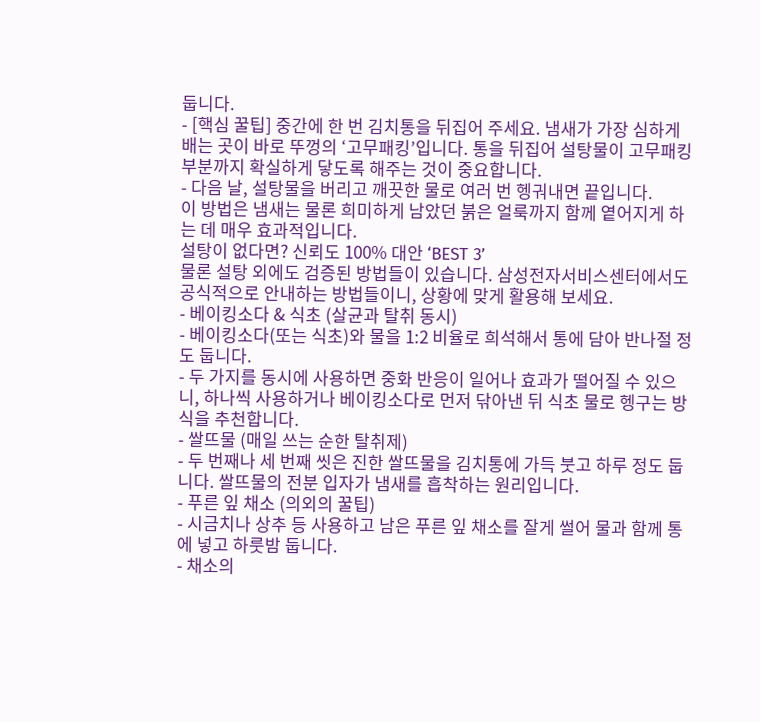둡니다.
- [핵심 꿀팁] 중간에 한 번 김치통을 뒤집어 주세요. 냄새가 가장 심하게 배는 곳이 바로 뚜껑의 ‘고무패킹’입니다. 통을 뒤집어 설탕물이 고무패킹 부분까지 확실하게 닿도록 해주는 것이 중요합니다.
- 다음 날, 설탕물을 버리고 깨끗한 물로 여러 번 헹궈내면 끝입니다.
이 방법은 냄새는 물론 희미하게 남았던 붉은 얼룩까지 함께 옅어지게 하는 데 매우 효과적입니다.
설탕이 없다면? 신뢰도 100% 대안 ‘BEST 3’
물론 설탕 외에도 검증된 방법들이 있습니다. 삼성전자서비스센터에서도 공식적으로 안내하는 방법들이니, 상황에 맞게 활용해 보세요.
- 베이킹소다 & 식초 (살균과 탈취 동시)
- 베이킹소다(또는 식초)와 물을 1:2 비율로 희석해서 통에 담아 반나절 정도 둡니다.
- 두 가지를 동시에 사용하면 중화 반응이 일어나 효과가 떨어질 수 있으니, 하나씩 사용하거나 베이킹소다로 먼저 닦아낸 뒤 식초 물로 헹구는 방식을 추천합니다.
- 쌀뜨물 (매일 쓰는 순한 탈취제)
- 두 번째나 세 번째 씻은 진한 쌀뜨물을 김치통에 가득 붓고 하루 정도 둡니다. 쌀뜨물의 전분 입자가 냄새를 흡착하는 원리입니다.
- 푸른 잎 채소 (의외의 꿀팁)
- 시금치나 상추 등 사용하고 남은 푸른 잎 채소를 잘게 썰어 물과 함께 통에 넣고 하룻밤 둡니다.
- 채소의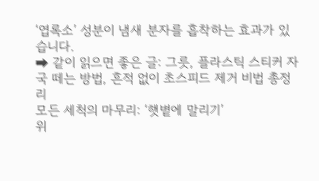‘엽록소’ 성분이 냄새 분자를 흡착하는 효과가 있습니다.
➡ 같이 읽으면 좋은 글: 그릇, 플라스틱 스티커 자국 떼는 방법, 흔적 없이 초스피드 제거 비법 총정리
모든 세척의 마무리: ‘햇볕에 말리기’
위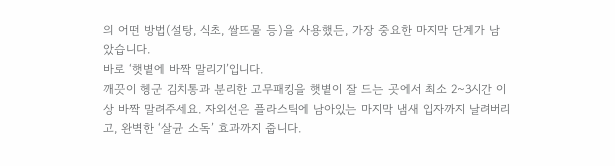의 어떤 방법(설탕, 식초, 쌀뜨물 등)을 사용했든, 가장 중요한 마지막 단계가 남았습니다.
바로 ‘햇볕에 바짝 말리기’입니다.
깨끗이 헹군 김치통과 분리한 고무패킹을 햇볕이 잘 드는 곳에서 최소 2~3시간 이상 바짝 말려주세요. 자외선은 플라스틱에 남아있는 마지막 냄새 입자까지 날려버리고, 완벽한 ‘살균 소독’ 효과까지 줍니다.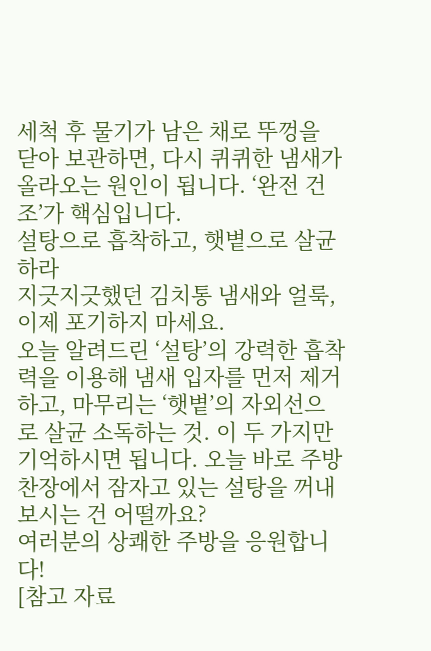세척 후 물기가 남은 채로 뚜껑을 닫아 보관하면, 다시 퀴퀴한 냄새가 올라오는 원인이 됩니다. ‘완전 건조’가 핵심입니다.
설탕으로 흡착하고, 햇볕으로 살균하라
지긋지긋했던 김치통 냄새와 얼룩, 이제 포기하지 마세요.
오늘 알려드린 ‘설탕’의 강력한 흡착력을 이용해 냄새 입자를 먼저 제거하고, 마무리는 ‘햇볕’의 자외선으로 살균 소독하는 것. 이 두 가지만 기억하시면 됩니다. 오늘 바로 주방 찬장에서 잠자고 있는 설탕을 꺼내보시는 건 어떨까요?
여러분의 상쾌한 주방을 응원합니다!
[참고 자료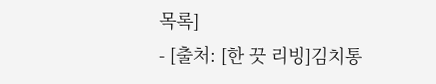목록]
- [출처: [한 끗 리빙]김치통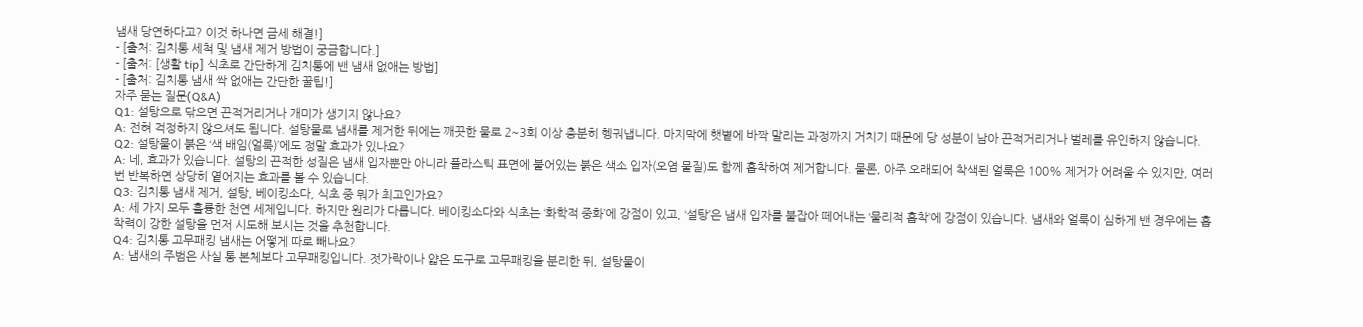냄새 당연하다고? 이것 하나면 금세 해결!]
- [출처: 김치통 세척 및 냄새 제거 방법이 궁금합니다.]
- [출처: [생활 tip] 식초로 간단하게 김치통에 밴 냄새 없애는 방법]
- [출처: 김치통 냄새 싹 없애는 간단한 꿀팁!]
자주 묻는 질문(Q&A)
Q1: 설탕으로 닦으면 끈적거리거나 개미가 생기지 않나요?
A: 전혀 걱정하지 않으셔도 됩니다. 설탕물로 냄새를 제거한 뒤에는 깨끗한 물로 2~3회 이상 충분히 헹궈냅니다. 마지막에 햇볕에 바짝 말리는 과정까지 거치기 때문에 당 성분이 남아 끈적거리거나 벌레를 유인하지 않습니다.
Q2: 설탕물이 붉은 ‘색 배임(얼룩)’에도 정말 효과가 있나요?
A: 네, 효과가 있습니다. 설탕의 끈적한 성질은 냄새 입자뿐만 아니라 플라스틱 표면에 붙어있는 붉은 색소 입자(오염 물질)도 함께 흡착하여 제거합니다. 물론, 아주 오래되어 착색된 얼룩은 100% 제거가 어려울 수 있지만, 여러 번 반복하면 상당히 옅어지는 효과를 볼 수 있습니다.
Q3: 김치통 냄새 제거, 설탕, 베이킹소다, 식초 중 뭐가 최고인가요?
A: 세 가지 모두 훌륭한 천연 세제입니다. 하지만 원리가 다릅니다. 베이킹소다와 식초는 ‘화학적 중화’에 강점이 있고, ‘설탕’은 냄새 입자를 붙잡아 떼어내는 ‘물리적 흡착’에 강점이 있습니다. 냄새와 얼룩이 심하게 밴 경우에는 흡착력이 강한 설탕을 먼저 시도해 보시는 것을 추천합니다.
Q4: 김치통 고무패킹 냄새는 어떻게 따로 빼나요?
A: 냄새의 주범은 사실 통 본체보다 고무패킹입니다. 젓가락이나 얇은 도구로 고무패킹을 분리한 뒤, 설탕물이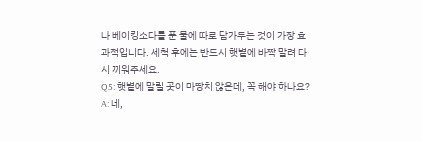나 베이킹소다를 푼 물에 따로 담가두는 것이 가장 효과적입니다. 세척 후에는 반드시 햇볕에 바짝 말려 다시 끼워주세요.
Q5: 햇볕에 말릴 곳이 마땅치 않은데, 꼭 해야 하나요?
A: 네,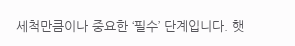세척만큼이나 중요한 ‘필수’ 단계입니다. 햇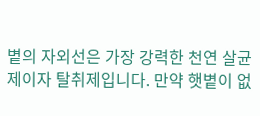볕의 자외선은 가장 강력한 천연 살균제이자 탈취제입니다. 만약 햇볕이 없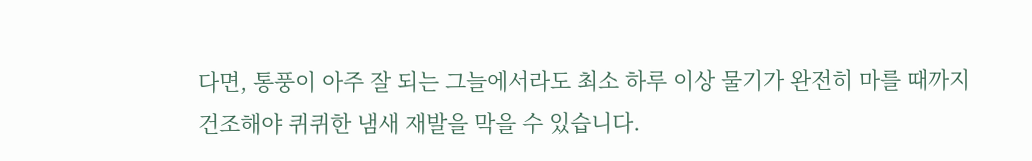다면, 통풍이 아주 잘 되는 그늘에서라도 최소 하루 이상 물기가 완전히 마를 때까지 건조해야 퀴퀴한 냄새 재발을 막을 수 있습니다.